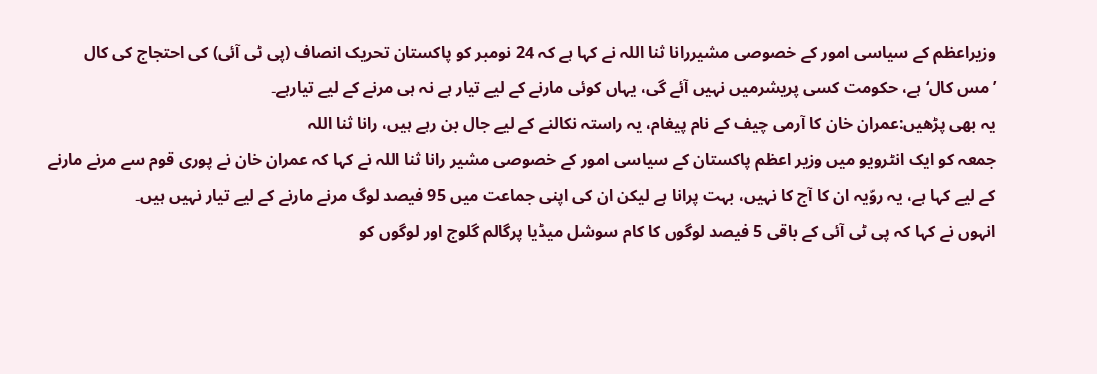وزیراعظم کے سیاسی امور کے خصوصی مشیررانا ثنا اللہ نے کہا ہے کہ 24 نومبر کو پاکستان تحریک انصاف (پی ٹی آئی) کی احتجاج کی کال ’مس کال‘ ہے، حکومت کسی پریشرمیں نہیں آئے گی، یہاں کوئی مارنے کے لیے تیار ہے نہ ہی مرنے کے لیے تیارہے۔
یہ بھی پڑھیں:عمران خان کا آرمی چیف کے نام پیغام، یہ راستہ نکالنے کے لیے جال بن رہے ہیں، رانا ثنا اللہ
جمعہ کو ایک انٹرویو میں وزیر اعظم پاکستان کے سیاسی امور کے خصوصی مشیر رانا ثنا اللہ نے کہا کہ عمران خان نے پوری قوم سے مرنے مارنے کے لیے کہا ہے، یہ روّیہ ان کا آج کا نہیں، بہت پرانا ہے لیکن ان کی اپنی جماعت میں 95 فیصد لوگ مرنے مارنے کے لیے تیار نہیں ہیں۔
انہوں نے کہا کہ پی ٹی آئی کے باقی 5 فیصد لوگوں کا کام سوشل میڈیا پرگالم گلوج اور لوگوں کو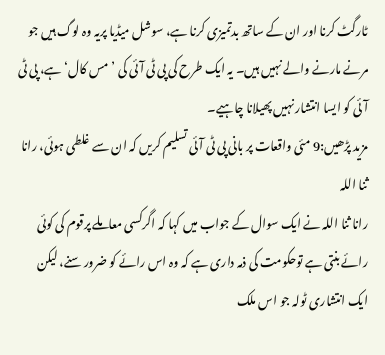ٹارگٹ کرنا اور ان کے ساتھ بدتمیزی کرنا ہے، سوشل میڈیا پریہ وہ لوگ ہیں جو مرنے مارنے والے نہیں ہیں۔ یہ ایک طرح کی پی ٹی آئی کی ’مس کال‘ ہے، پی ٹی آئی کو ایسا انتشار نہیں پھیلانا چاہیے۔
مزید پڑھیں:9 مئی واقعات پر بانی پی ٹی آئی تسلیم کریں کہ ان سے غلطی ہوئی، رانا ثنا اللہ
رانا ثنا اللہ نے ایک سوال کے جواب میں کہا کہ اگرکسی معاملے پرقوم کی کوئی رائے بنتی ہے توحکومت کی ذمہ داری ہے کہ وہ اس رائے کو ضرور سنے، لیکن ایک انتشاری ٹولہ جو اس ملک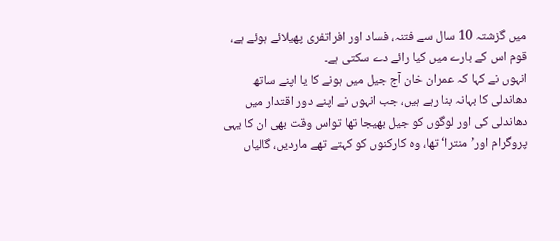میں گزشتہ 10 سال سے فتنہ، فساد اور افراتفری پھیلائے ہوئے ہے، قوم اس کے بارے میں کیا رائے دے سکتی ہے۔
انہوں نے کہا کہ عمران خان آج جیل میں ہونے کا یا اپنے ساتھ دھاندلی کا بہانہ بنا رہے ہیں، جب انہوں نے اپنے دور اقتدار میں دھاندلی کی اور لوگوں کو جیل بھیجا تھا تواس وقت بھی ان کا یہی پروگرام اور’منترا‘ تھا، وہ کارکنوں کو کہتے تھے ماردیں، گالیاں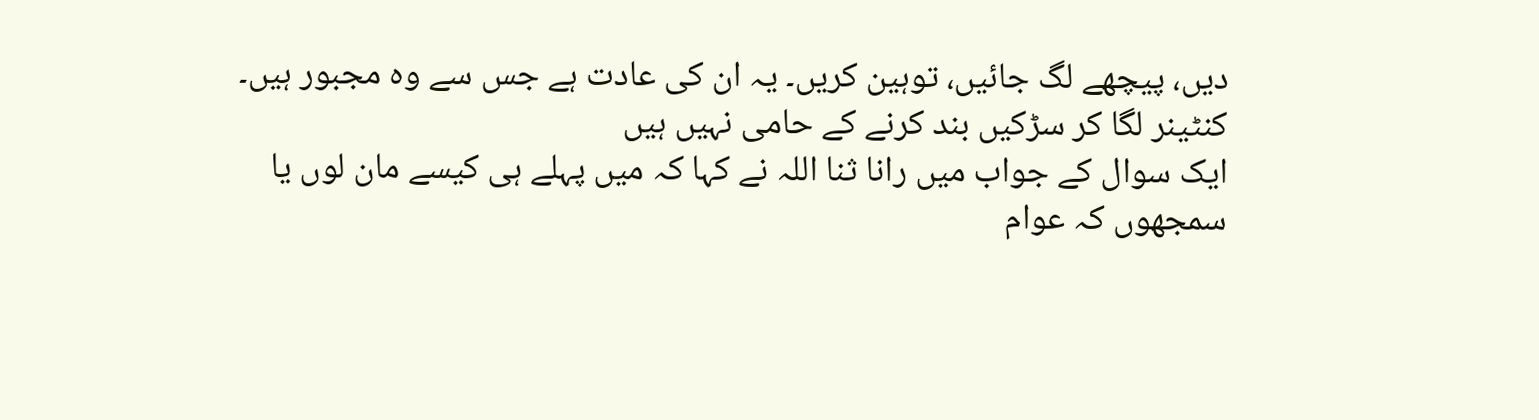دیں، پیچھے لگ جائیں، توہین کریں۔ یہ ان کی عادت ہے جس سے وہ مجبور ہیں۔
کنٹینر لگا کر سڑکیں بند کرنے کے حامی نہیں ہیں
ایک سوال کے جواب میں رانا ثنا اللہ نے کہا کہ میں پہلے ہی کیسے مان لوں یا سمجھوں کہ عوام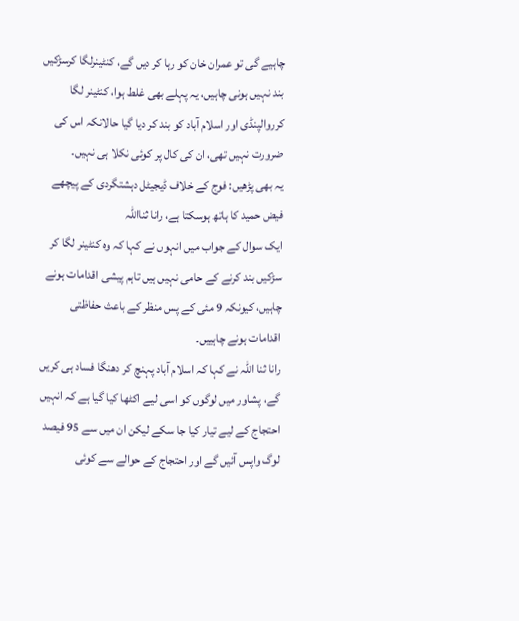چاہیے گی تو عمران خان کو رہا کر دیں گے، کنٹینرلگا کرسڑکیں بند نہیں ہونی چاہیں، یہ پہلے بھی غلط ہوا، کنٹینر لگا کرروالپنڈی اور اسلام آباد کو بند کر دیا گیا حالانکہ اس کی ضرورت نہیں تھی، ان کی کال پر کوئی نکلا ہی نہیں۔
یہ بھی پڑھیں: فوج کے خلاف ڈیجیٹل دہشتگردی کے پیچھے فیض حمید کا ہاتھ ہوسکتا ہے، رانا ثنااللہ
ایک سوال کے جواب میں انہوں نے کہا کہ وہ کنٹینر لگا کر سڑکیں بند کرنے کے حامی نہیں ہیں تاہم پیشی اقدامات ہونے چاہیں، کیونکہ 9 مئی کے پس منظر کے باعث حفاظتی اقدامات ہونے چاہییں۔
رانا ثنا اللہ نے کہا کہ اسلام آباد پہنچ کر دھنگا فساد ہی کریں گے، پشاور میں لوگوں کو اسی لیے اکٹھا کیا گیا ہے کہ انہیں احتجاج کے لیے تیار کیا جا سکے لیکن ان میں سے 95 فیصد لوگ واپس آئیں گے اور احتجاج کے حوالے سے کوئی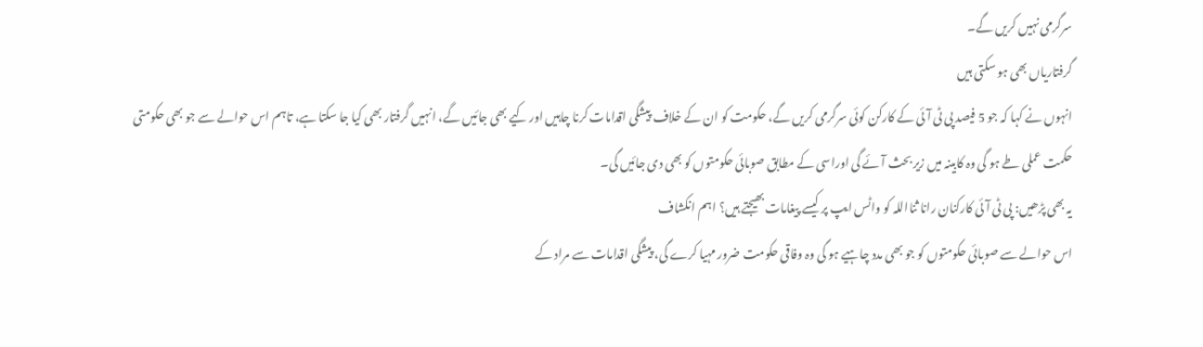سرگرمی نہیں کریں گے۔
گرفتاریاں بھی ہو سکتی ہیں
انہوں نے کہا کہ جو 5 فیصد پی ٹی آئی کے کارکن کوئی سرگرمی کریں گے، حکومت کو ان کے خلاف پیشگی اقدامات کرنا چاہیں اور کیے بھی جائیں گے، انہیں گرفتار بھی کیا جا سکتا ہے، تاہم اس حوالے سے جو بھی حکومتی حکمت عملی طے ہو گی وہ کابینہ میں زیر بحث آئے گی اوراسی کے مطابق صوبائی حکومتوں کو بھی دی جائیں گی۔
یہ بھی پڑھیں: پی ٹی آئی کارکنان رانا ثنااللہ کو واٹس ایپ پر کیسے پیغامات بھیجتے ہیں؟ اہم انکشاف
اس حوالے سے صوبائی حکومتوں کو جو بھی مدد چاہیے ہو گی وہ وفاقی حکومت ضرور مہیا کرے گی، پیشگی اقدامات سے مراد کے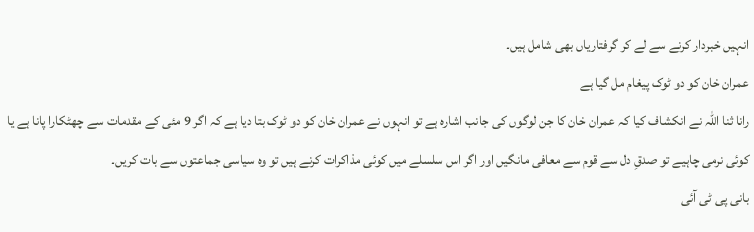انہیں خبردار کرنے سے لے کر گرفتاریاں بھی شامل ہیں۔
عمران خان کو دو ٹوک پیغام مل گیا ہے
رانا ثنا اللہ نے انکشاف کیا کہ عمران خان کا جن لوگوں کی جانب اشارہ ہے تو انہوں نے عمران خان کو دو ٹوک بتا دیا ہے کہ اگر 9 مئی کے مقدمات سے چھٹکارا پانا ہے یا کوئی نرمی چاہیے تو صدقِ دل سے قوم سے معافی مانگیں اور اگر اس سلسلے میں کوئی مذاکرات کرنے ہیں تو وہ سیاسی جماعتوں سے بات کریں۔
بانی پی ٹی آئی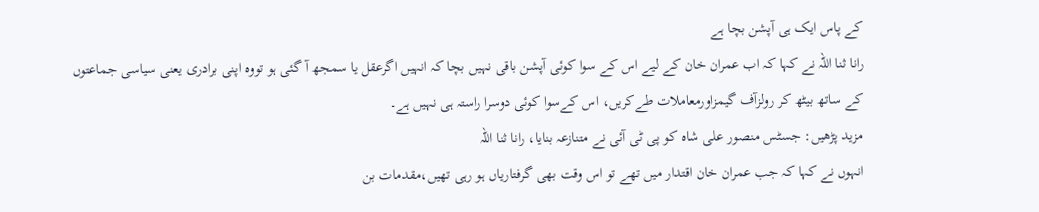کے پاس ایک ہی آپشن بچا ہے
رانا ثنا اللہ نے کہا کہ اب عمران خان کے لیے اس کے سوا کوئی آپشن باقی نہیں بچا کہ انہیں اگرعقل یا سمجھ آ گئی ہو تووہ اپنی برادری یعنی سیاسی جماعتوں کے ساتھ بیٹھ کر رولزآف گیمزاورمعاملات طےکریں، اس کےسوا کوئی دوسرا راستہ ہی نہیں ہے۔
مزید پڑھیں: جسٹس منصور علی شاہ کو پی ٹی آئی نے متنازعہ بنایا، رانا ثنا اللہ
انہوں نے کہا کہ جب عمران خان اقتدار میں تھے تو اس وقت بھی گرفتاریاں ہو رہی تھیں،مقدمات بن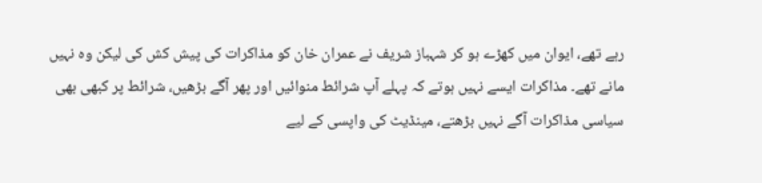رہے تھے، ایوان میں کھڑے ہو کر شہباز شریف نے عمران خان کو مذاکرات کی پیش کش کی لیکن وہ نہیں مانے تھے۔ مذاکرات ایسے نہیں ہوتے کہ پہلے آپ شرائط منوائیں اور پھر آگے بڑھیں، شرائط پر کبھی بھی سیاسی مذاکرات آگے نہیں بڑھتے، مینڈیٹ کی واپسی کے لیے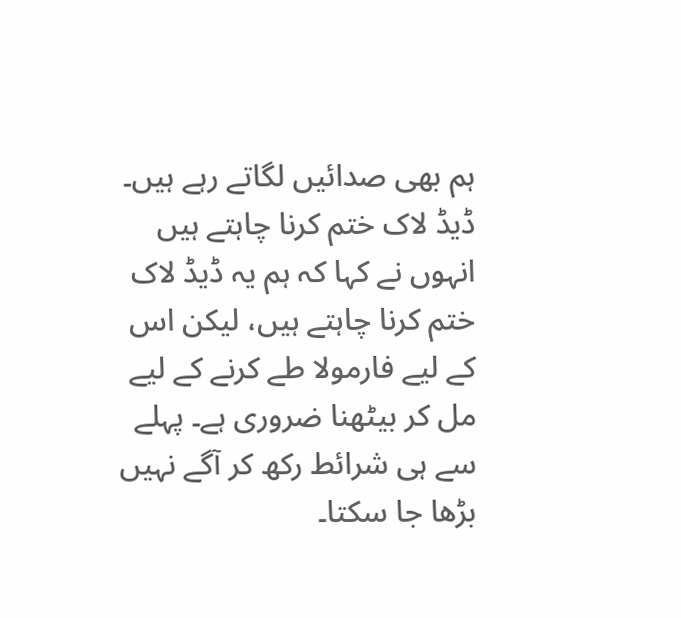ہم بھی صدائیں لگاتے رہے ہیں۔
ڈیڈ لاک ختم کرنا چاہتے ہیں
انہوں نے کہا کہ ہم یہ ڈیڈ لاک ختم کرنا چاہتے ہیں، لیکن اس کے لیے فارمولا طے کرنے کے لیے مل کر بیٹھنا ضروری ہے۔ پہلے سے ہی شرائط رکھ کر آگے نہیں بڑھا جا سکتا۔